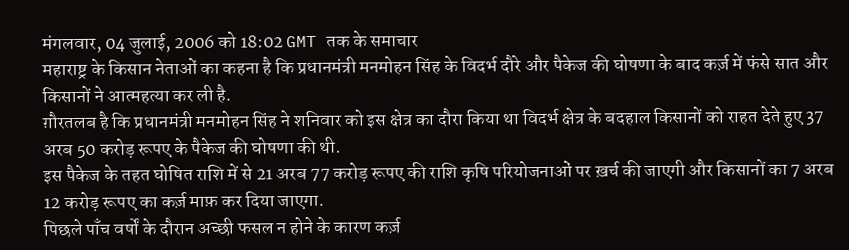मंगलवार, 04 जुलाई, 2006 को 18:02 GMT तक के समाचार
महाराष्ट्र के किसान नेताओं का कहना है कि प्रधानमंत्री मनमोहन सिंह के विदर्भ दौरे और पैकेज की घोषणा के बाद कर्ज़ में फंसे सात और किसानों ने आत्महत्या कर ली है.
ग़ौरतलब है कि प्रधानमंत्री मनमोहन सिंह ने शनिवार को इस क्षेत्र का दौरा किया था विदर्भ क्षेत्र के बदहाल किसानों को राहत देते हुए 37 अरब 50 करोड़ रूपए के पैकेज की घोषणा की थी.
इस पैकेज के तहत घोषित राशि में से 21 अरब 77 करोड़ रूपए की राशि कृषि परियोजनाओं पर ख़र्च की जाएगी और किसानों का 7 अरब 12 करोड़ रूपए का कर्ज़ माफ़ कर दिया जाएगा.
पिछले पाँच वर्षों के दौरान अच्छी फसल न होने के कारण कर्ज़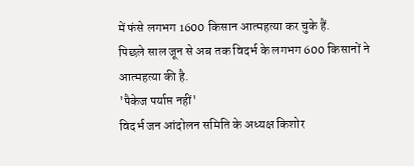में फंसे लगभग 1600 किसान आत्महत्या कर चुके हैं.
पिछले साल जून से अब तक विदर्भ के लगभग 600 किसानों ने आत्महत्या की है.
'पैकेज पर्याप्त नहीं'
विदर्भ जन आंदोलन समिति के अध्यक्ष किशोर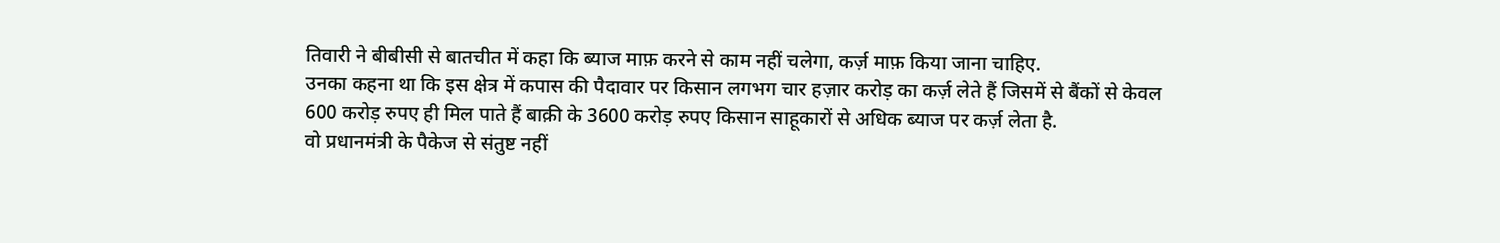तिवारी ने बीबीसी से बातचीत में कहा कि ब्याज माफ़ करने से काम नहीं चलेगा, कर्ज़ माफ़ किया जाना चाहिए.
उनका कहना था कि इस क्षेत्र में कपास की पैदावार पर किसान लगभग चार हज़ार करोड़ का कर्ज़ लेते हैं जिसमें से बैंकों से केवल 600 करोड़ रुपए ही मिल पाते हैं बाक़ी के 3600 करोड़ रुपए किसान साहूकारों से अधिक ब्याज पर कर्ज़ लेता है.
वो प्रधानमंत्री के पैकेज से संतुष्ट नहीं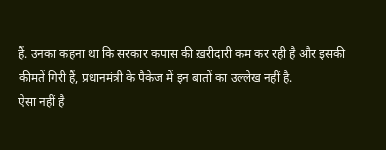हैं. उनका कहना था कि सरकार कपास की ख़रीदारी कम कर रही है और इसकी कीमतें गिरी हैं, प्रधानमंत्री के पैकेज में इन बातों का उल्लेख नहीं है.
ऐसा नहीं है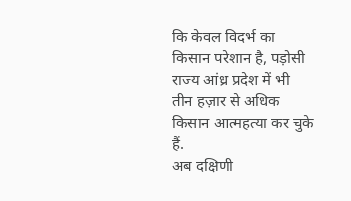कि केवल विदर्भ का किसान परेशान है, पड़ोसी राज्य आंध्र प्रदेश में भी तीन हज़ार से अधिक किसान आत्महत्या कर चुके हैं.
अब दक्षिणी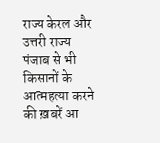राज्य केरल और उत्तरी राज्य पंजाब से भी किसानों के आत्महत्या करने की ख़बरें आ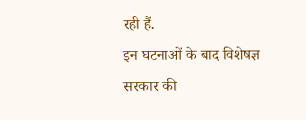रही हैं.
इन घटनाओं के बाद विशेषज्ञ सरकार की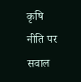कृषि नीति पर सवाल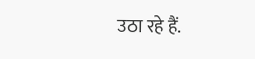उठा रहे हैं.